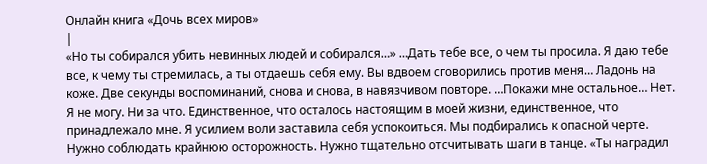Онлайн книга «Дочь всех миров»
|
«Но ты собирался убить невинных людей и собирался…» …Дать тебе все, о чем ты просила. Я даю тебе все, к чему ты стремилась, а ты отдаешь себя ему. Вы вдвоем сговорились против меня… Ладонь на коже. Две секунды воспоминаний, снова и снова, в навязчивом повторе. …Покажи мне остальное… Нет. Я не могу. Ни за что. Единственное, что осталось настоящим в моей жизни, единственное, что принадлежало мне. Я усилием воли заставила себя успокоиться. Мы подбирались к опасной черте. Нужно соблюдать крайнюю осторожность. Нужно тщательно отсчитывать шаги в танце. «Ты наградил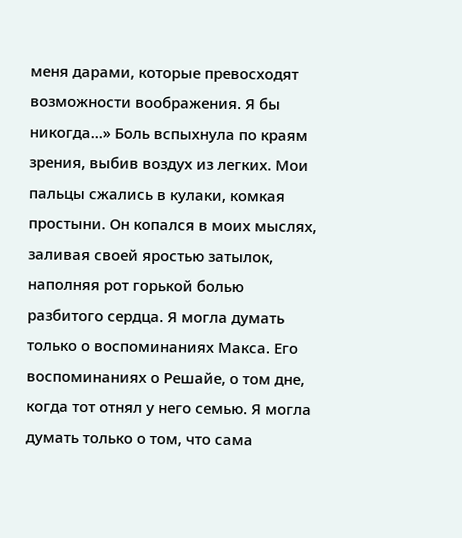меня дарами, которые превосходят возможности воображения. Я бы никогда…» Боль вспыхнула по краям зрения, выбив воздух из легких. Мои пальцы сжались в кулаки, комкая простыни. Он копался в моих мыслях, заливая своей яростью затылок, наполняя рот горькой болью разбитого сердца. Я могла думать только о воспоминаниях Макса. Его воспоминаниях о Решайе, о том дне, когда тот отнял у него семью. Я могла думать только о том, что сама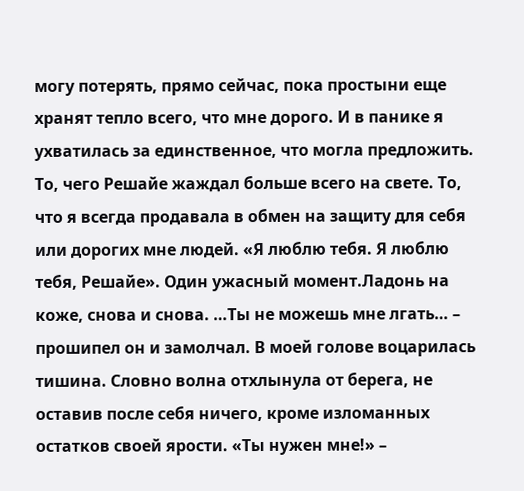могу потерять, прямо сейчас, пока простыни еще хранят тепло всего, что мне дорого. И в панике я ухватилась за единственное, что могла предложить. То, чего Решайе жаждал больше всего на свете. То, что я всегда продавала в обмен на защиту для себя или дорогих мне людей. «Я люблю тебя. Я люблю тебя, Решайе». Один ужасный момент.Ладонь на коже, снова и снова. …Ты не можешь мне лгать… – прошипел он и замолчал. В моей голове воцарилась тишина. Словно волна отхлынула от берега, не оставив после себя ничего, кроме изломанных остатков своей ярости. «Ты нужен мне!» –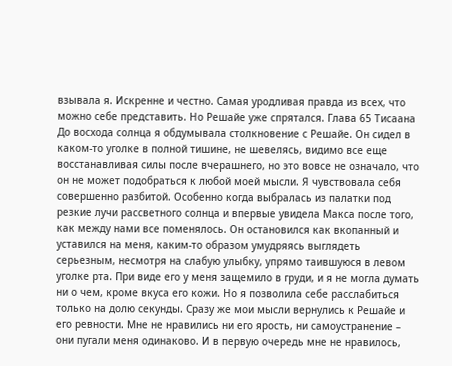взывала я. Искренне и честно. Самая уродливая правда из всех, что можно себе представить. Но Решайе уже спрятался. Глава 65 Тисаана До восхода солнца я обдумывала столкновение с Решайе. Он сидел в каком-то уголке в полной тишине, не шевелясь, видимо все еще восстанавливая силы после вчерашнего, но это вовсе не означало, что он не может подобраться к любой моей мысли. Я чувствовала себя совершенно разбитой. Особенно когда выбралась из палатки под резкие лучи рассветного солнца и впервые увидела Макса после того, как между нами все поменялось. Он остановился как вкопанный и уставился на меня, каким-то образом умудряясь выглядеть серьезным, несмотря на слабую улыбку, упрямо таившуюся в левом уголке рта. При виде его у меня защемило в груди, и я не могла думать ни о чем, кроме вкуса его кожи. Но я позволила себе расслабиться только на долю секунды. Сразу же мои мысли вернулись к Решайе и его ревности. Мне не нравились ни его ярость, ни самоустранение – они пугали меня одинаково. И в первую очередь мне не нравилось,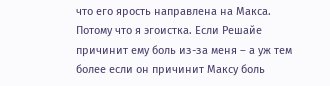что его ярость направлена на Макса. Потому что я эгоистка. Если Решайе причинит ему боль из-за меня – а уж тем более если он причинит Максу боль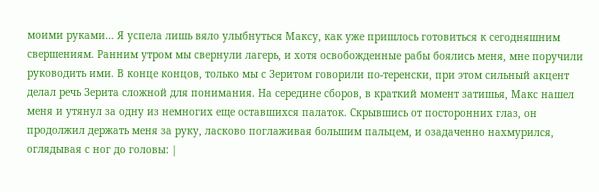моими руками… Я успела лишь вяло улыбнуться Максу, как уже пришлось готовиться к сегодняшним свершениям. Ранним утром мы свернули лагерь, и хотя освобожденные рабы боялись меня, мне поручили руководить ими. В конце концов, только мы с Зеритом говорили по-теренски, при этом сильный акцент делал речь Зерита сложной для понимания. На середине сборов, в краткий момент затишья, Макс нашел меня и утянул за одну из немногих еще оставшихся палаток. Скрывшись от посторонних глаз, он продолжил держать меня за руку, ласково поглаживая большим пальцем, и озадаченно нахмурился, оглядывая с ног до головы: |